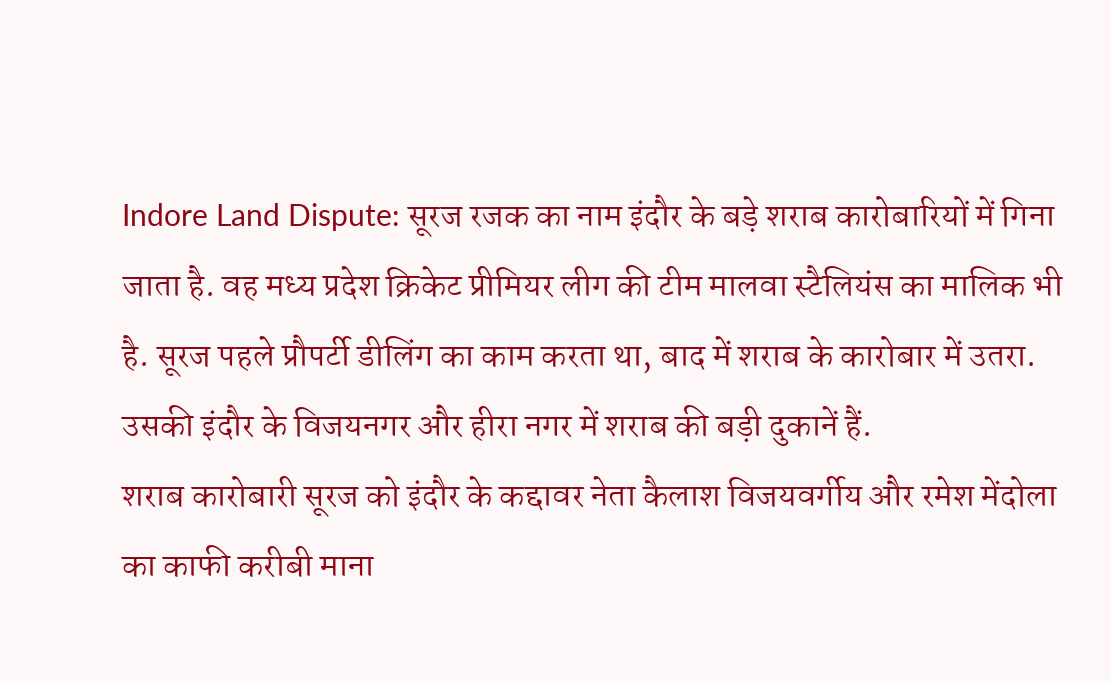Indore Land Dispute: सूरज रजक का नाम इंदौर के बड़े शराब कारोबारियों में गिना जाता है. वह मध्य प्रदेश क्रिकेट प्रीमियर लीग की टीम मालवा स्टैलियंस का मालिक भी है. सूरज पहले प्रौपर्टी डीलिंग का काम करता था, बाद में शराब के कारोबार में उतरा. उसकी इंदौर के विजयनगर और हीरा नगर में शराब की बड़ी दुकानें हैं.
शराब कारोबारी सूरज को इंदौर के कद्दावर नेता कैलाश विजयवर्गीय और रमेश मेंदोला का काफी करीबी माना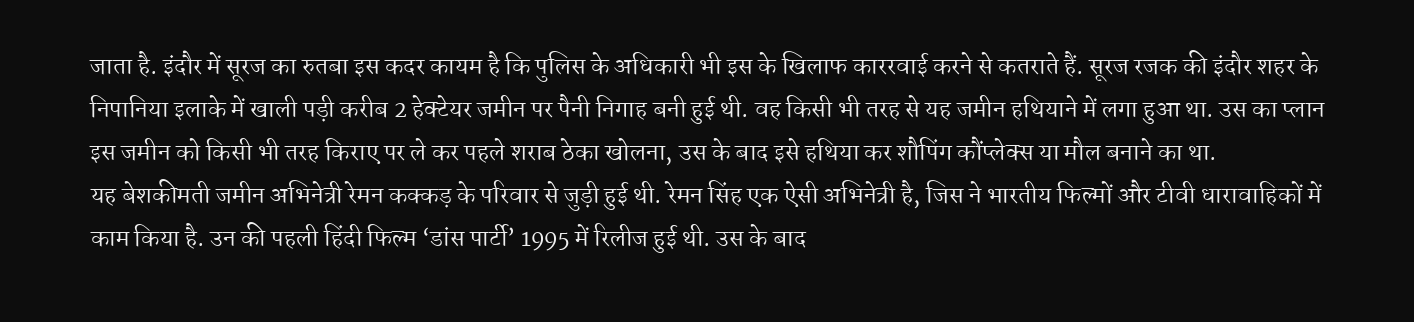जाता है. इंदौर में सूरज का रुतबा इस कदर कायम है कि पुलिस के अधिकारी भी इस के खिलाफ काररवाई करने से कतराते हैं. सूरज रजक की इंदौर शहर के निपानिया इलाके में खाली पड़ी करीब 2 हेक्टेयर जमीन पर पैनी निगाह बनी हुई थी. वह किसी भी तरह से यह जमीन हथियाने में लगा हुआ था. उस का प्लान इस जमीन को किसी भी तरह किराए पर ले कर पहले शराब ठेका खोलना, उस के बाद इसे हथिया कर शौपिंग कौंप्लेक्स या मौल बनाने का था.
यह बेशकीमती जमीन अभिनेत्री रेमन कक्कड़ के परिवार से जुड़ी हुई थी. रेमन सिंह एक ऐसी अभिनेत्री है, जिस ने भारतीय फिल्मों और टीवी धारावाहिकों में काम किया है. उन की पहली हिंदी फिल्म ‘डांस पार्टी’ 1995 में रिलीज हुई थी. उस के बाद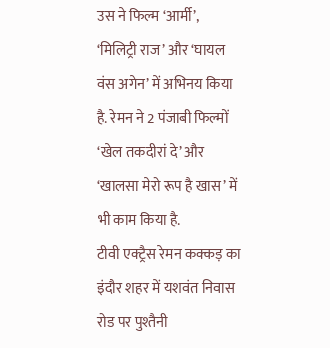उस ने फिल्म ‘आर्मी’, ‘मिलिट्री राज’ और ‘घायल वंस अगेन’ में अभिनय किया है. रेमन ने 2 पंजाबी फिल्मों ‘खेल तकदीरां दे’ और ‘खालसा मेरो रूप है खास’ में भी काम किया है.
टीवी एक्ट्रैस रेमन कक्कड़ का इंदौर शहर में यशवंत निवास रोड पर पुश्तैनी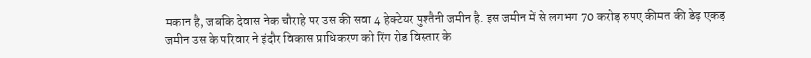मकान है, जबकि देवास नेक चौराहे पर उस की सवा 4 हेक्टेयर पुश्तैनी जमीन है. इस जमीन में से लगभग 70 करोड़ रुपए कीमत की डेढ़ एकड़ जमीन उस के परिवार ने इंदौर विकास प्राधिकरण को रिंग रोड विस्तार के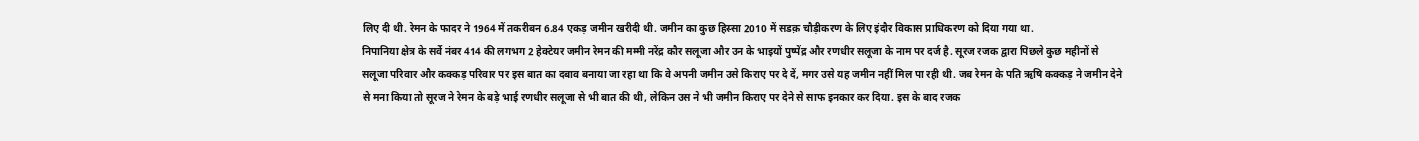लिए दी थी. रेमन के फादर ने 1964 में तकरीबन 6.84 एकड़ जमीन खरीदी थी. जमीन का कुछ हिस्सा 2010 में सडक़ चौड़ीकरण के लिए इंदौर विकास प्राधिकरण को दिया गया था.
निपानिया क्षेत्र के सर्वे नंबर 414 की लगभग 2 हेक्टेयर जमीन रेमन की मम्मी नरेंद्र कौर सलूजा और उन के भाइयों पुष्पेंद्र और रणधीर सलूजा के नाम पर दर्ज है. सूरज रजक द्वारा पिछले कुछ महीनों से सलूजा परिवार और कक्कड़ परिवार पर इस बात का दबाव बनाया जा रहा था कि वे अपनी जमीन उसे किराए पर दे दें, मगर उसे यह जमीन नहीं मिल पा रही थी. जब रेमन के पति ऋषि कक्कड़ ने जमीन देने से मना किया तो सूरज ने रेमन के बड़े भाई रणधीर सलूजा से भी बात की थी, लेकिन उस ने भी जमीन किराए पर देने से साफ इनकार कर दिया. इस के बाद रजक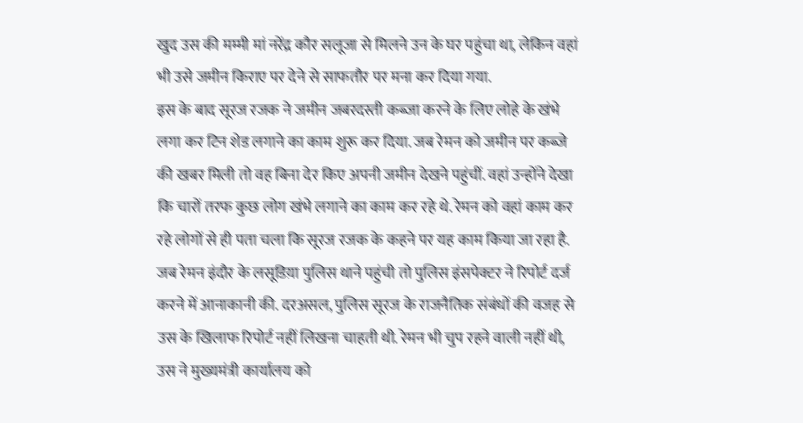खुद उस की मम्मी मां नरेंद्र कौर सलूजा से मिलने उन के घर पहुंचा था, लेकिन वहां भी उसे जमीन किराए पर देने से साफतौर पर मना कर दिया गया.
इस के बाद सूरज रजक ने जमीन जबरदस्ती कब्जा करने के लिए लोहे के खंभे लगा कर टिन शेड लगाने का काम शुरू कर दिया. जब रेमन को जमीन पर कब्जे की खबर मिली तो वह बिना देर किए अपनी जमीन देखने पहुंचीं. वहां उन्होंने देखा कि चारों तरफ कुछ लोग खंभे लगाने का काम कर रहे थे. रेमन को वहां काम कर रहे लोगों से ही पता चला कि सूरज रजक के कहने पर यह काम किया जा रहा है.
जब रेमन इंदौर के लसूडिय़ा पुलिस थाने पहुंची तो पुलिस इंसपेक्टर ने रिपोर्ट दर्ज करने में आनाकानी की. दरअसल, पुलिस सूरज के राजनैतिक संबंधों की वजह से उस के खिलाफ रिपोर्ट नहीं लिखना चाहती थी. रेमन भी चुप रहने वाली नहीं थी, उस ने मुख्यमंत्री कार्यालय को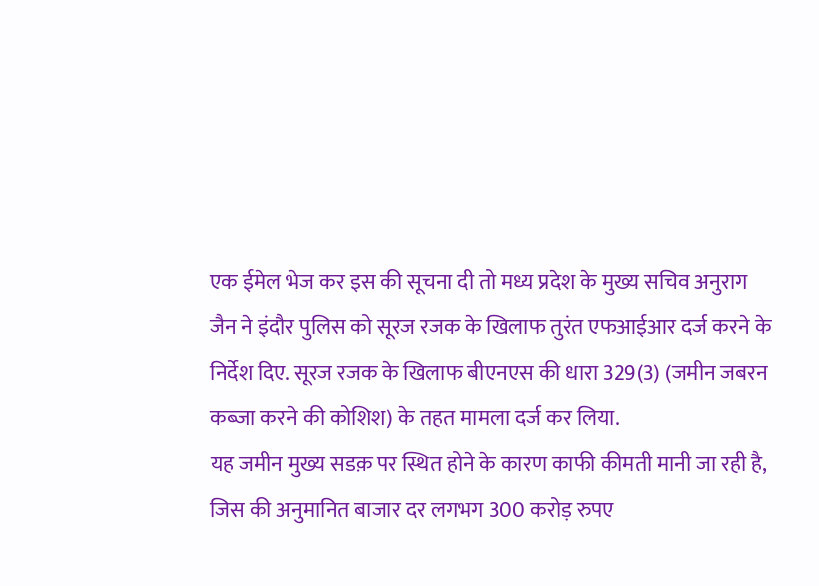एक ईमेल भेज कर इस की सूचना दी तो मध्य प्रदेश के मुख्य सचिव अनुराग जैन ने इंदौर पुलिस को सूरज रजक के खिलाफ तुरंत एफआईआर दर्ज करने के निर्देश दिए. सूरज रजक के खिलाफ बीएनएस की धारा 329(3) (जमीन जबरन कब्जा करने की कोशिश) के तहत मामला दर्ज कर लिया.
यह जमीन मुख्य सडक़ पर स्थित होने के कारण काफी कीमती मानी जा रही है, जिस की अनुमानित बाजार दर लगभग 300 करोड़ रुपए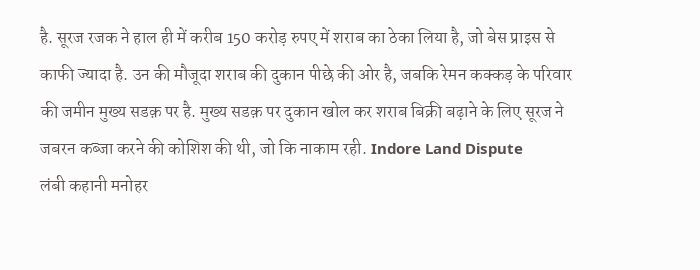है. सूरज रजक ने हाल ही में करीब 150 करोड़ रुपए में शराब का ठेका लिया है, जो बेस प्राइस से काफी ज्यादा है. उन की मौजूदा शराब की दुकान पीछे की ओर है, जबकि रेमन कक्कड़ के परिवार की जमीन मुख्य सडक़ पर है. मुख्य सडक़ पर दुकान खोल कर शराब बिक्री बढ़ाने के लिए सूरज ने जबरन कब्जा करने की कोशिश की थी, जो कि नाकाम रही. Indore Land Dispute
लंबी कहानी मनोहर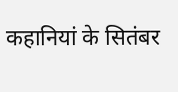कहानियां के सितंबर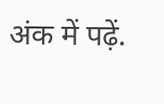अंक में पढ़ें.